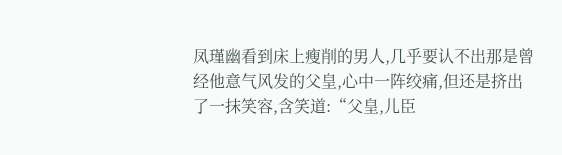凤瑾幽看到床上瘦削的男人,几乎要认不出那是曾经他意气风发的父皇,心中一阵绞痛,但还是挤出了一抹笑容,含笑道:“父皇,儿臣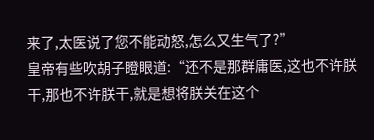来了,太医说了您不能动怒,怎么又生气了?”
皇帝有些吹胡子瞪眼道:“还不是那群庸医,这也不许朕干,那也不许朕干,就是想将朕关在这个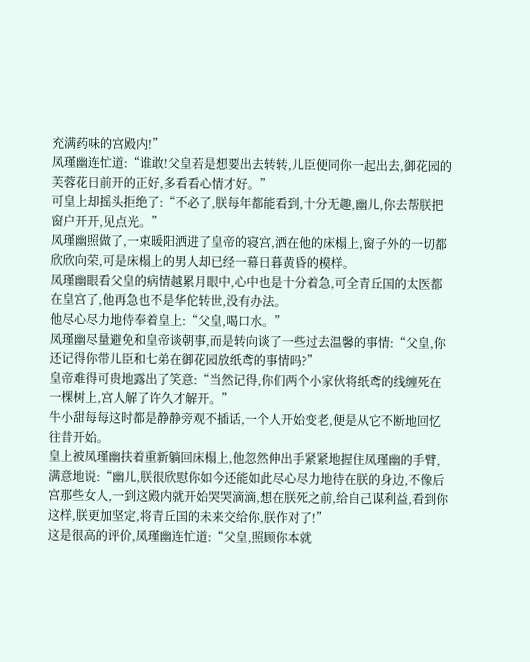充满药味的宫殿内!”
凤瑾幽连忙道:“谁敢!父皇若是想要出去转转,儿臣便同你一起出去,御花园的芙蓉花日前开的正好,多看看心情才好。”
可皇上却摇头拒绝了:“不必了,朕每年都能看到,十分无趣,幽儿,你去帮朕把窗户开开,见点光。”
凤瑾幽照做了,一束暖阳洒进了皇帝的寝宫,洒在他的床榻上,窗子外的一切都欣欣向荣,可是床榻上的男人却已经一幕日暮黄昏的模样。
凤瑾幽眼看父皇的病情越累月眼中,心中也是十分着急,可全青丘国的太医都在皇宫了,他再急也不是华佗转世,没有办法。
他尽心尽力地侍奉着皇上:“父皇,喝口水。”
凤瑾幽尽量避免和皇帝谈朝事,而是转向谈了一些过去温馨的事情:“父皇,你还记得你带儿臣和七弟在御花园放纸鸢的事情吗?”
皇帝难得可贵地露出了笑意:“当然记得,你们两个小家伙将纸鸢的线缠死在一棵树上,宫人解了许久才解开。”
牛小甜每每这时都是静静旁观不插话,一个人开始变老,便是从它不断地回忆往昔开始。
皇上被凤瑾幽扶着重新躺回床榻上,他忽然伸出手紧紧地握住凤瑾幽的手臂,满意地说:“幽儿,朕很欣慰你如今还能如此尽心尽力地待在朕的身边,不像后宫那些女人,一到这殿内就开始哭哭滴滴,想在朕死之前,给自己谋利益,看到你这样,朕更加坚定,将青丘国的未来交给你,朕作对了!”
这是很高的评价,凤瑾幽连忙道:“父皇,照顾你本就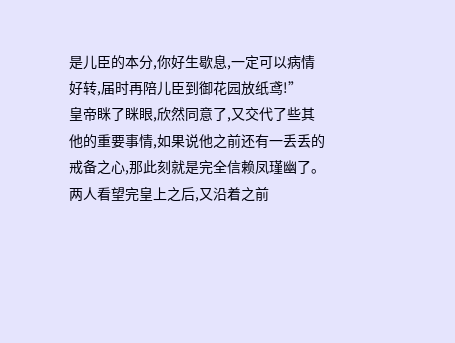是儿臣的本分,你好生歇息,一定可以病情好转,届时再陪儿臣到御花园放纸鸢!”
皇帝眯了眯眼,欣然同意了,又交代了些其他的重要事情,如果说他之前还有一丢丢的戒备之心,那此刻就是完全信赖凤瑾幽了。
两人看望完皇上之后,又沿着之前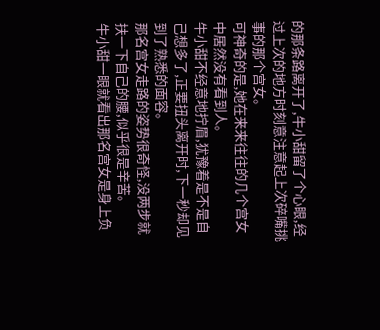的那条路离开了,牛小甜留了个心眼,经过上次的地方时刻意注意起上次碎嘴挑事的那个宫女。
可神奇的是,她在来来往往的几个宫女中居然没有看到人。
牛小甜不经意地拧眉,犹豫着是不是自己想多了,正要扭头离开时,下一秒却见到了熟悉的面容。
那名宫女走路的姿势很奇怪,没两步就扶一下自己的腰,似乎很是辛苦。
牛小甜一眼就看出那名宫女是身上负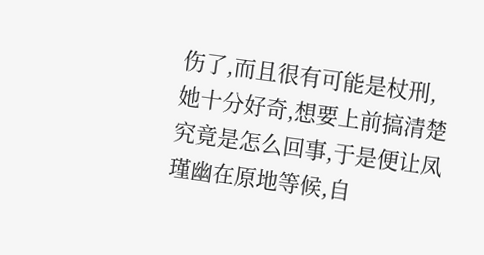伤了,而且很有可能是杖刑,她十分好奇,想要上前搞清楚究竟是怎么回事,于是便让凤瑾幽在原地等候,自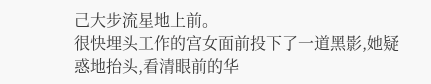己大步流星地上前。
很快埋头工作的宫女面前投下了一道黑影,她疑惑地抬头,看清眼前的华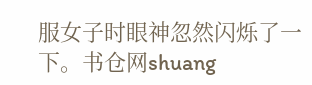服女子时眼神忽然闪烁了一下。书仓网shuang